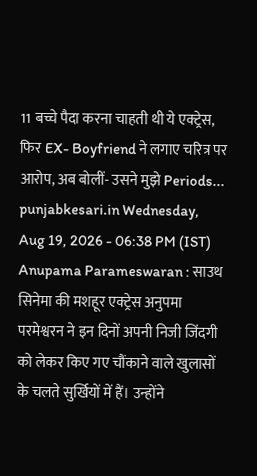11 बच्चे पैदा करना चाहती थी ये एक्ट्रेस, फिर EX- Boyfriend ने लगाए चरित्र पर आरोप, अब बोलीं- उसने मुझे Periods...
punjabkesari.in Wednesday, Aug 19, 2026 - 06:38 PM (IST)
Anupama Parameswaran : साउथ सिनेमा की मशहूर एक्ट्रेस अनुपमा परमेश्वरन ने इन दिनों अपनी निजी जिंदगी को लेकर किए गए चौंकाने वाले खुलासों के चलते सुर्खियों में हैं। उन्होंने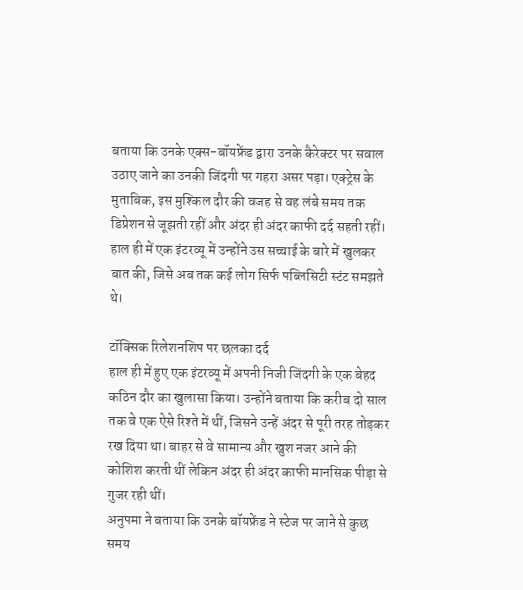बताया कि उनके एक्स-बॉयफ्रेंड द्वारा उनके कैरेक्टर पर सवाल उठाए जाने का उनकी जिंदगी पर गहरा असर पड़ा। एक्ट्रेस के मुताबिक, इस मुश्किल दौर की वजह से वह लंबे समय तक डिप्रेशन से जूझती रहीं और अंदर ही अंदर काफी दर्द सहती रहीं। हाल ही में एक इंटरव्यू में उन्होंने उस सच्चाई के बारे में खुलकर बात की, जिसे अब तक कई लोग सिर्फ पब्लिसिटी स्टंट समझते थे।

टॉक्सिक रिलेशनशिप पर छलका दर्द
हाल ही में हुए एक इंटरव्यू में अपनी निजी जिंदगी के एक बेहद कठिन दौर का खुलासा किया। उन्होंने बताया कि करीब दो साल तक वे एक ऐसे रिश्ते में थीं, जिसने उन्हें अंदर से पूरी तरह तोड़कर रख दिया था। बाहर से वे सामान्य और खुश नजर आने की कोशिश करती थीं लेकिन अंदर ही अंदर काफी मानसिक पीड़ा से गुजर रही थीं।
अनुपमा ने बताया कि उनके बॉयफ्रेंड ने स्टेज पर जाने से कुछ समय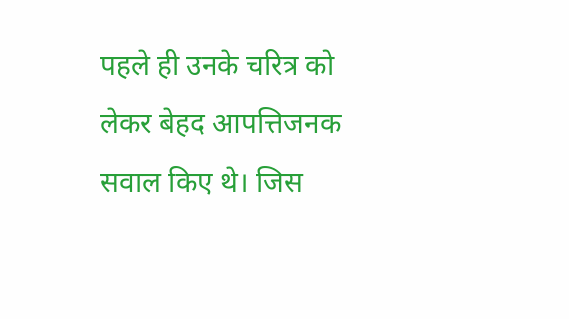पहले ही उनके चरित्र को लेकर बेहद आपत्तिजनक सवाल किए थे। जिस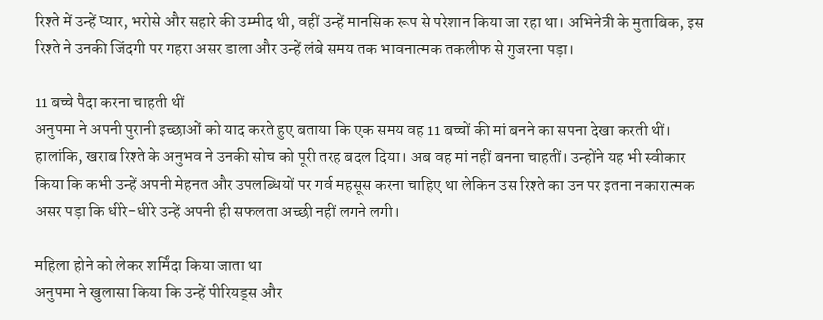रिश्ते में उन्हें प्यार, भरोसे और सहारे की उम्मीद थी, वहीं उन्हें मानसिक रूप से परेशान किया जा रहा था। अभिनेत्री के मुताबिक, इस रिश्ते ने उनकी जिंदगी पर गहरा असर डाला और उन्हें लंबे समय तक भावनात्मक तकलीफ से गुजरना पड़ा।

11 बच्चे पैदा करना चाहती थीं
अनुपमा ने अपनी पुरानी इच्छाओं को याद करते हुए बताया कि एक समय वह 11 बच्चों की मां बनने का सपना देखा करती थीं। हालांकि, खराब रिश्ते के अनुभव ने उनकी सोच को पूरी तरह बदल दिया। अब वह मां नहीं बनना चाहतीं। उन्होंने यह भी स्वीकार किया कि कभी उन्हें अपनी मेहनत और उपलब्धियों पर गर्व महसूस करना चाहिए था लेकिन उस रिश्ते का उन पर इतना नकारात्मक असर पड़ा कि धीरे-धीरे उन्हें अपनी ही सफलता अच्छी नहीं लगने लगी।

महिला होने को लेकर शर्मिंदा किया जाता था
अनुपमा ने खुलासा किया कि उन्हें पीरियड्स और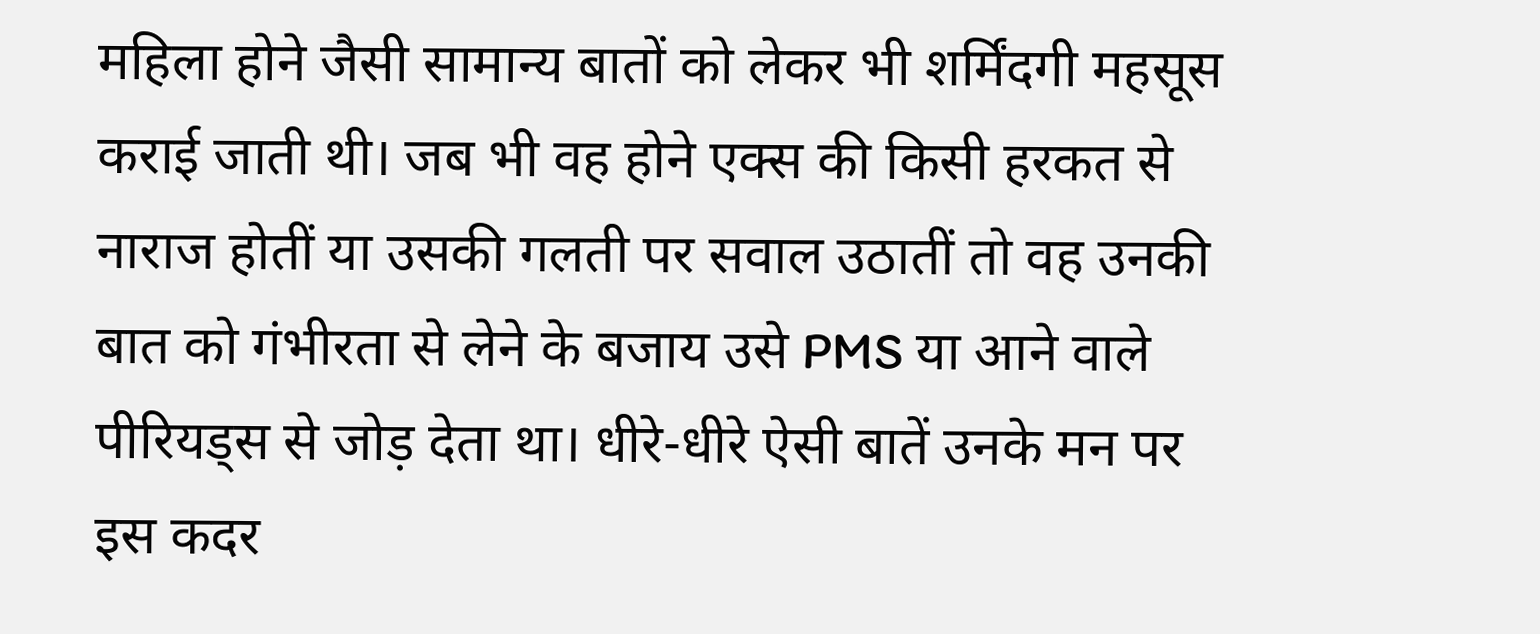महिला होने जैसी सामान्य बातों को लेकर भी शर्मिंदगी महसूस कराई जाती थी। जब भी वह होने एक्स की किसी हरकत से नाराज होतीं या उसकी गलती पर सवाल उठातीं तो वह उनकी बात को गंभीरता से लेने के बजाय उसे PMS या आने वाले पीरियड्स से जोड़ देता था। धीरे-धीरे ऐसी बातें उनके मन पर इस कदर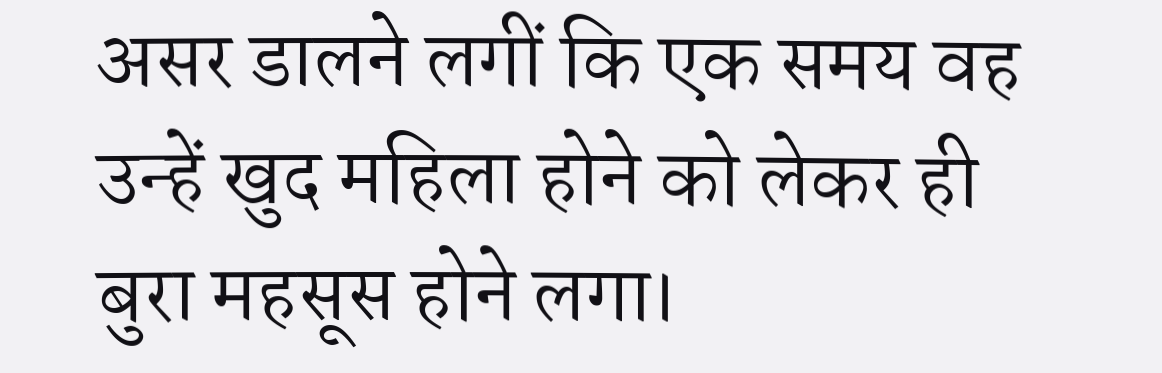असर डालने लगीं कि एक समय वह उन्हें खुद महिला होने को लेकर ही बुरा महसूस होने लगा।